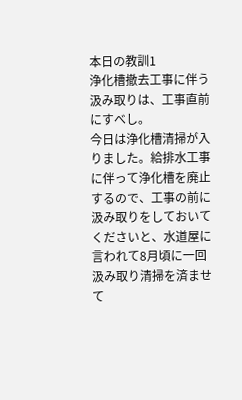本日の教訓1
浄化槽撤去工事に伴う汲み取りは、工事直前にすべし。
今日は浄化槽清掃が入りました。給排水工事に伴って浄化槽を廃止するので、工事の前に汲み取りをしておいてくださいと、水道屋に言われて8月頃に一回汲み取り清掃を済ませて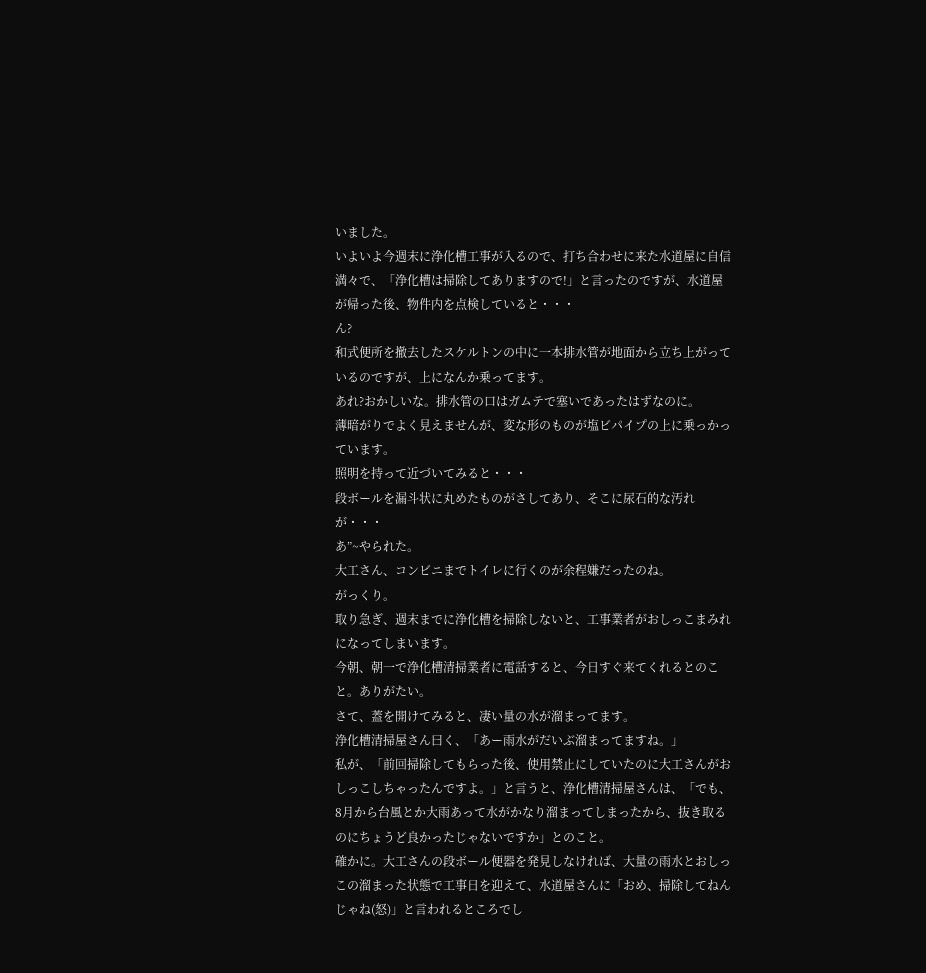いました。
いよいよ今週末に浄化槽工事が入るので、打ち合わせに来た水道屋に自信満々で、「浄化槽は掃除してありますので!」と言ったのですが、水道屋が帰った後、物件内を点検していると・・・
ん?
和式便所を撤去したスケルトンの中に一本排水管が地面から立ち上がっているのですが、上になんか乗ってます。
あれ?おかしいな。排水管の口はガムテで塞いであったはずなのに。
薄暗がりでよく見えませんが、変な形のものが塩ビパイプの上に乗っかっています。
照明を持って近づいてみると・・・
段ボールを漏斗状に丸めたものがさしてあり、そこに尿石的な汚れが・・・
あ”~やられた。
大工さん、コンビニまでトイレに行くのが余程嫌だったのね。
がっくり。
取り急ぎ、週末までに浄化槽を掃除しないと、工事業者がおしっこまみれになってしまいます。
今朝、朝一で浄化槽清掃業者に電話すると、今日すぐ来てくれるとのこと。ありがたい。
さて、蓋を開けてみると、凄い量の水が溜まってます。
浄化槽清掃屋さん曰く、「あー雨水がだいぶ溜まってますね。」
私が、「前回掃除してもらった後、使用禁止にしていたのに大工さんがおしっこしちゃったんですよ。」と言うと、浄化槽清掃屋さんは、「でも、8月から台風とか大雨あって水がかなり溜まってしまったから、抜き取るのにちょうど良かったじゃないですか」とのこと。
確かに。大工さんの段ボール便器を発見しなければ、大量の雨水とおしっこの溜まった状態で工事日を迎えて、水道屋さんに「おめ、掃除してねんじゃね(怒)」と言われるところでし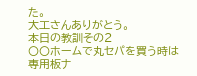た。
大工さんありがとう。
本日の教訓その2
〇〇ホームで丸セパを買う時は専用板ナ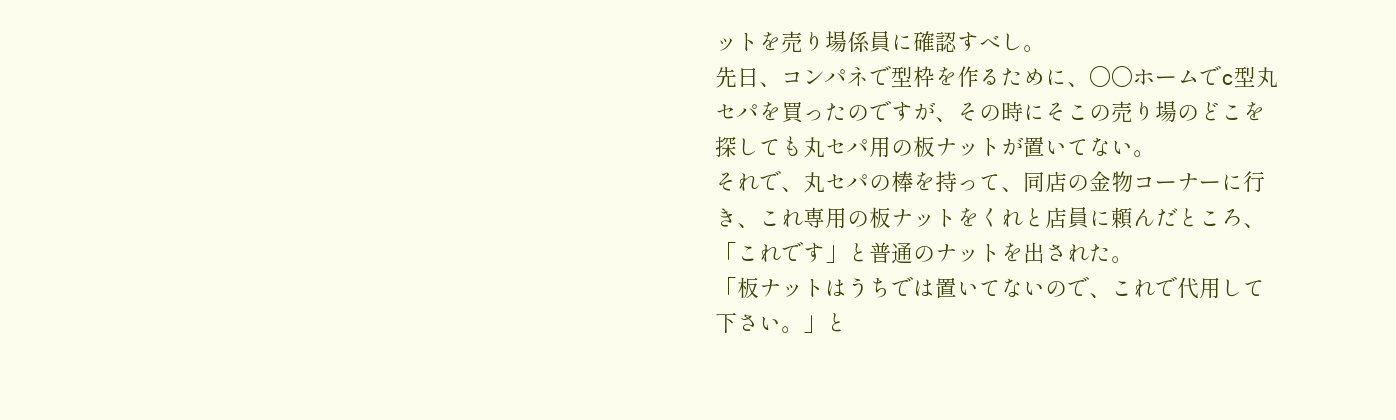ットを売り場係員に確認すべし。
先日、コンパネで型枠を作るために、〇〇ホームでc型丸セパを買ったのですが、その時にそこの売り場のどこを探しても丸セパ用の板ナットが置いてない。
それで、丸セパの棒を持って、同店の金物コーナーに行き、これ専用の板ナットをくれと店員に頼んだところ、「これです」と普通のナットを出された。
「板ナットはうちでは置いてないので、これで代用して下さい。」と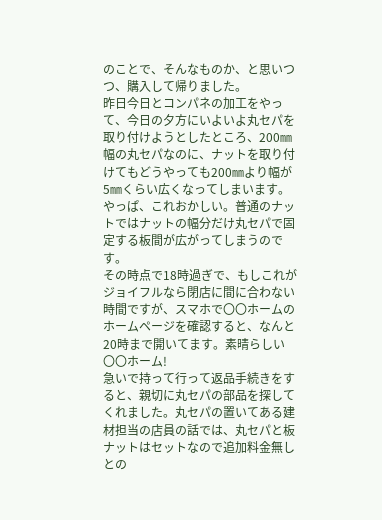のことで、そんなものか、と思いつつ、購入して帰りました。
昨日今日とコンパネの加工をやって、今日の夕方にいよいよ丸セパを取り付けようとしたところ、200㎜幅の丸セパなのに、ナットを取り付けてもどうやっても200㎜より幅が5㎜くらい広くなってしまいます。
やっぱ、これおかしい。普通のナットではナットの幅分だけ丸セパで固定する板間が広がってしまうのです。
その時点で18時過ぎで、もしこれがジョイフルなら閉店に間に合わない時間ですが、スマホで〇〇ホームのホームページを確認すると、なんと20時まで開いてます。素晴らしい〇〇ホーム!
急いで持って行って返品手続きをすると、親切に丸セパの部品を探してくれました。丸セパの置いてある建材担当の店員の話では、丸セパと板ナットはセットなので追加料金無しとの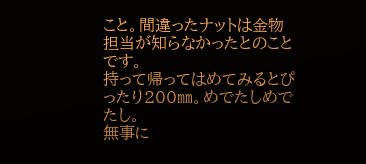こと。間違ったナットは金物担当が知らなかったとのことです。
持って帰ってはめてみるとぴったり200㎜。めでたしめでたし。
無事に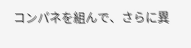コンパネを組んで、さらに異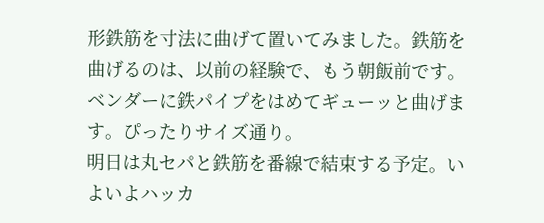形鉄筋を寸法に曲げて置いてみました。鉄筋を曲げるのは、以前の経験で、もう朝飯前です。ベンダーに鉄パイプをはめてギューッと曲げます。ぴったりサイズ通り。
明日は丸セパと鉄筋を番線で結束する予定。いよいよハッカ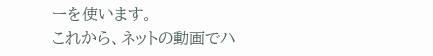ーを使います。
これから、ネットの動画でハ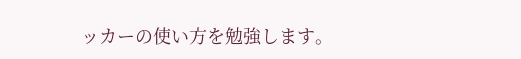ッカーの使い方を勉強します。